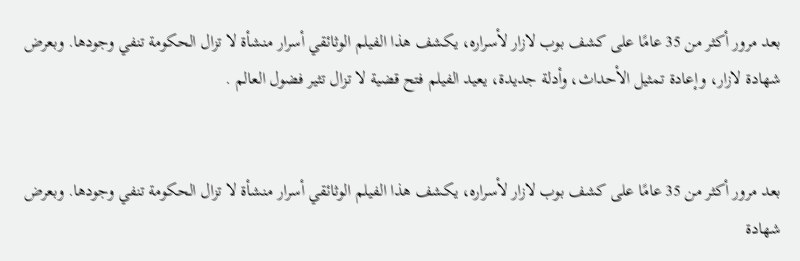بعد مرور أكثر من 35 عامًا على كشف بوب لازار لأسراره، يكشف هذا الفيلم الوثائقي أسرار منشأة لا تزال الحكومة تنفي وجودها. وبعرض شهادة لازار، وإعادة تمثيل الأحداث، وأدلة جديدة، يعيد الفيلم فتح قضية لا تزال تثير فضول العالم .


بعد مرور أكثر من 35 عامًا على كشف بوب لازار لأسراره، يكشف هذا الفيلم الوثائقي أسرار منشأة لا تزال الحكومة تنفي وجودها. وبعرض شهادة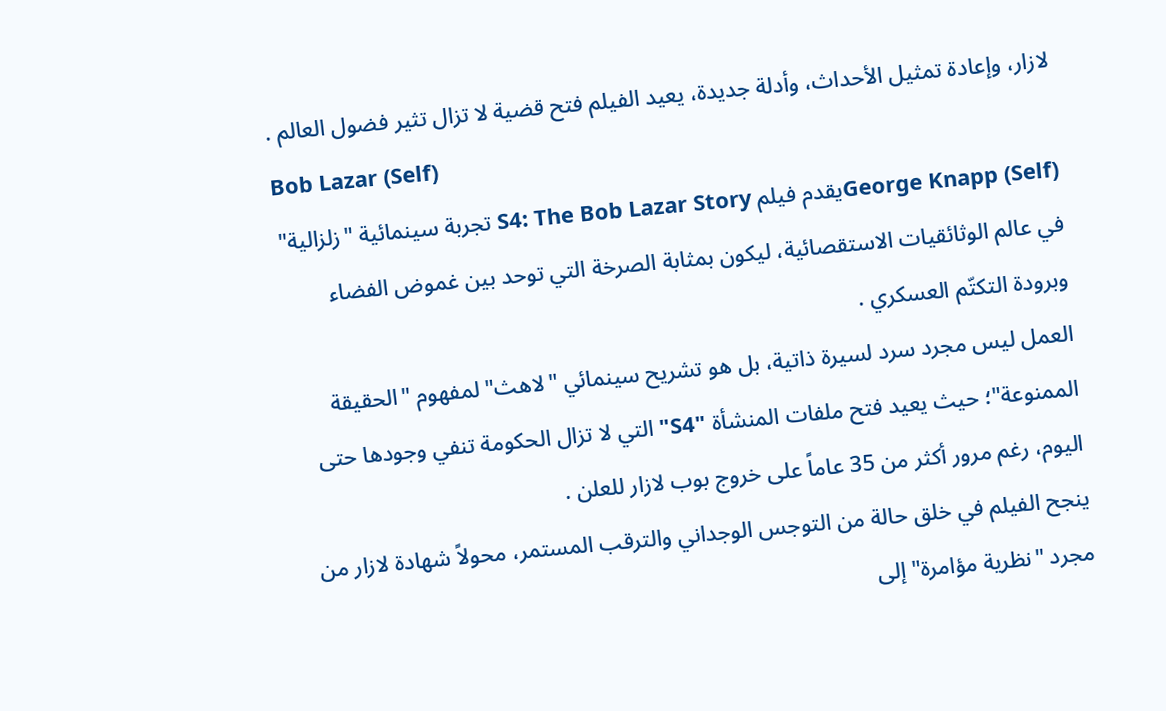لازار، وإعادة تمثيل الأحداث، وأدلة جديدة، يعيد الفيلم فتح قضية لا تزال تثير فضول العالم .
Bob Lazar (Self)
George Knapp (Self)يقدم فيلم S4: The Bob Lazar Story تجربة سينمائية "زلزالية" في عالم الوثائقيات الاستقصائية، ليكون بمثابة الصرخة التي توحد بين غموض الفضاء وبرودة التكتّم العسكري .
العمل ليس مجرد سرد لسيرة ذاتية، بل هو تشريح سينمائي "لاهث" لمفهوم "الحقيقة الممنوعة"؛ حيث يعيد فتح ملفات المنشأة "S4" التي لا تزال الحكومة تنفي وجودها حتى اليوم، رغم مرور أكثر من 35 عاماً على خروج بوب لازار للعلن .
ينجح الفيلم في خلق حالة من التوجس الوجداني والترقب المستمر، محولاً شهادة لازار من مجرد "نظرية مؤامرة" إلى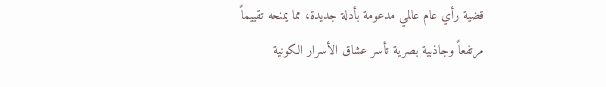قضية رأي عام عالمي مدعومة بأدلة جديدة، مما يمنحه تقييماً مرتفعاً وجاذبية بصرية تأسر عشاق الأسرار الكونية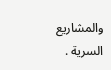والمشاريع السرية .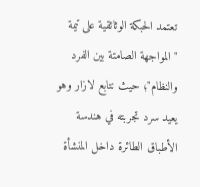تعتمد الحبكة الوثائقية على تيمة "المواجهة الصامتة بين الفرد والنظام"؛ حيث نتابع لازار وهو يعيد سرد تجربته في هندسة الأطباق الطائرة داخل المنشأة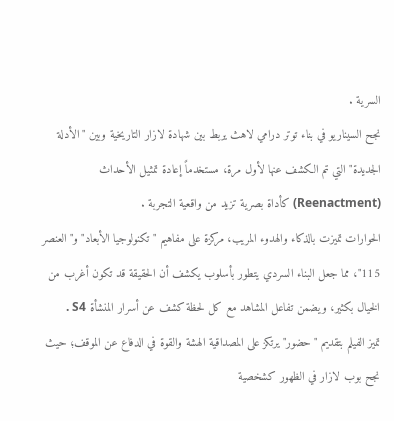السرية .
نجح السيناريو في بناء توتر درامي لاهث يربط بين شهادة لازار التاريخية وبين "الأدلة الجديدة" التي تم الكشف عنها لأول مرة، مستخدماً إعادة تمثيل الأحداث (Reenactment) كأداة بصرية تزيد من واقعية التجربة .
الحوارات تميزت بالذكاء والهدوء المريب، مركزة على مفاهيم "تكنولوجيا الأبعاد" و"العنصر 115"، مما جعل البناء السردي يتطور بأسلوب يكشف أن الحقيقة قد تكون أغرب من الخيال بكثير، ويضمن تفاعل المشاهد مع كل لحظة كشف عن أسرار المنشأة S4 .
تميز الفيلم بتقديم "حضور" يرتكز على المصداقية الهشة والقوة في الدفاع عن الموقف؛ حيث نجح بوب لازار في الظهور كشخصية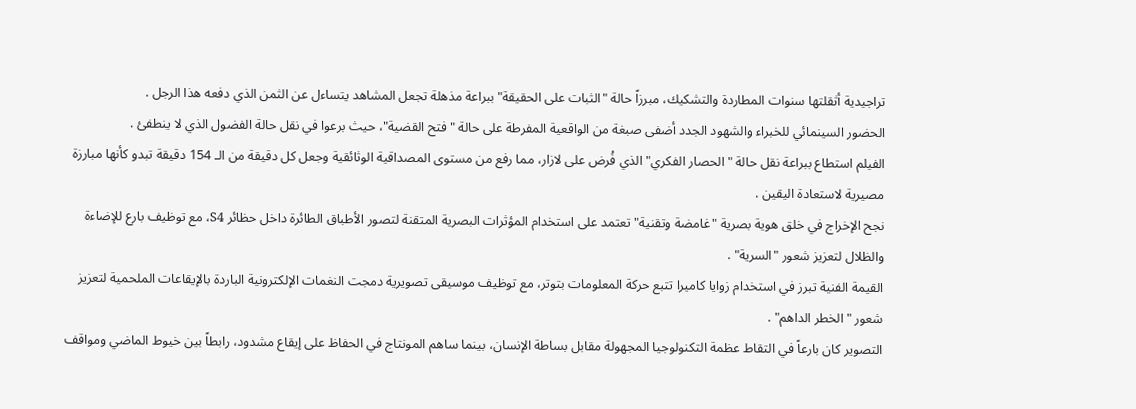تراجيدية أثقلتها سنوات المطاردة والتشكيك، مبرزاً حالة "الثبات على الحقيقة" ببراعة مذهلة تجعل المشاهد يتساءل عن الثمن الذي دفعه هذا الرجل .
الحضور السينمائي للخبراء والشهود الجدد أضفى صبغة من الواقعية المفرطة على حالة "فتح القضية"، حيث برعوا في نقل حالة الفضول الذي لا ينطفئ .
الفيلم استطاع ببراعة نقل حالة "الحصار الفكري" الذي فُرض على لازار، مما رفع من مستوى المصداقية الوثائقية وجعل كل دقيقة من الـ 154 دقيقة تبدو كأنها مبارزة مصيرية لاستعادة اليقين .
نجح الإخراج في خلق هوية بصرية "غامضة وتقنية" تعتمد على استخدام المؤثرات البصرية المتقنة لتصور الأطباق الطائرة داخل حظائر S4، مع توظيف بارع للإضاءة والظلال لتعزيز شعور "السرية" .
القيمة الفنية تبرز في استخدام زوايا كاميرا تتبع حركة المعلومات بتوتر، مع توظيف موسيقى تصويرية دمجت النغمات الإلكترونية الباردة بالإيقاعات الملحمية لتعزيز شعور "الخطر الداهم" .
التصوير كان بارعاً في التقاط عظمة التكنولوجيا المجهولة مقابل بساطة الإنسان، بينما ساهم المونتاج في الحفاظ على إيقاع مشدود، رابطاً بين خيوط الماضي ومواقف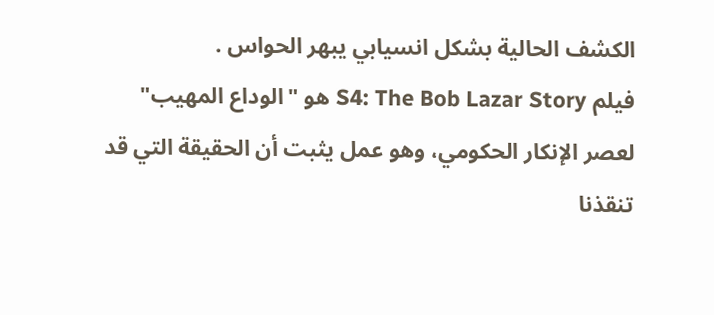الكشف الحالية بشكل انسيابي يبهر الحواس .
فيلم S4: The Bob Lazar Story هو "الوداع المهيب" لعصر الإنكار الحكومي، وهو عمل يثبت أن الحقيقة التي قد تنقذنا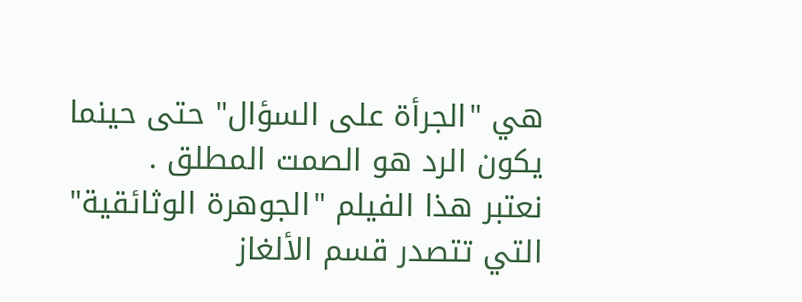هي "الجرأة على السؤال" حتى حينما يكون الرد هو الصمت المطلق .
نعتبر هذا الفيلم "الجوهرة الوثائقية" التي تتصدر قسم الألغاز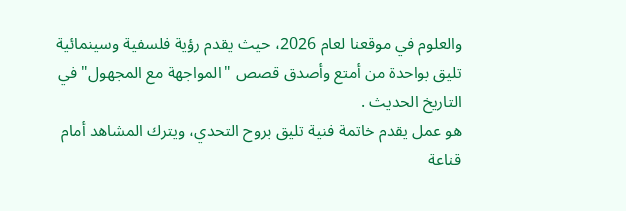والعلوم في موقعنا لعام 2026، حيث يقدم رؤية فلسفية وسينمائية تليق بواحدة من أمتع وأصدق قصص "المواجهة مع المجهول" في التاريخ الحديث .
هو عمل يقدم خاتمة فنية تليق بروح التحدي، ويترك المشاهد أمام قناعة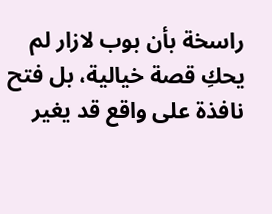راسخة بأن بوب لازار لم يحكِ قصة خيالية، بل فتح نافذة على واقع قد يغير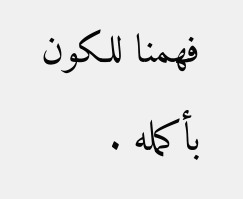فهمنا للكون بأكمله .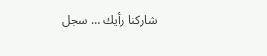شاركنا رأيك … سجل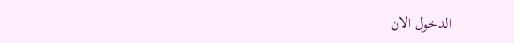الدخول الان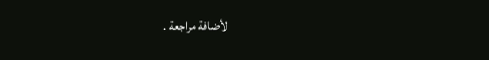لأضافة مراجعة .